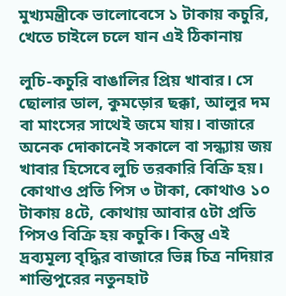মুখ্যমন্ত্রীকে ভালোবেসে ১ টাকায় কচুরি, খেতে চাইলে চলে যান এই ঠিকানায়

লুচি-কচুরি বাঙালির প্রিয় খাবার। সে ছোলার ডাল, কুমড়োর ছক্কা, আলুর দম বা মাংসের সাথেই জমে যায়। বাজারে অনেক দোকানেই সকালে বা সন্ধ্যায় জয় খাবার হিসেবে লুচি তরকারি বিক্রি হয়। কোথাও প্রতি পিস ৩ টাকা, কোথাও ১০ টাকায় ৪টে, কোথায় আবার ৫টা প্রতি পিসও বিক্রি হয় কচুকি। কিন্তু এই দ্রব্যমূল্য বৃদ্ধির বাজারে ভিন্ন চিত্র নদিয়ার শান্তিপুরের নতুনহাট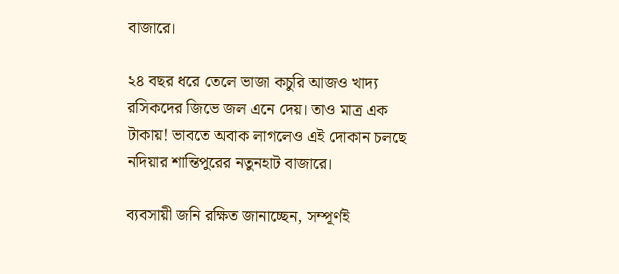বাজারে।

২৪ বছর ধরে তেলে ভাজা কচুরি আজও খাদ্য রসিকদের জিভে জল এনে দেয়। তাও মাত্র এক টাকায়! ভাবতে অবাক লাগলেও এই দোকান চলছে নদিয়ার শান্তিপুরের নতুনহাট বাজারে।

ব্যবসায়ী জনি রক্ষিত জানাচ্ছেন, সম্পূর্ণই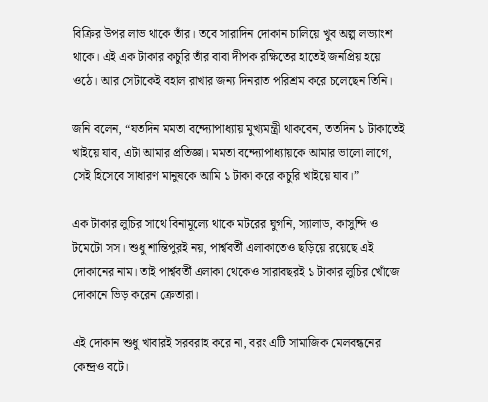বিক্রির উপর লাভ থাকে তাঁর। তবে সারাদিন দোকান চালিয়ে খুব অল্প লভ্যাংশ থাকে। এই এক টাকার কচুরি তাঁর বাবা দীপক রক্ষিতের হাতেই জনপ্রিয় হয়ে ওঠে। আর সেটাকেই বহাল রাখার জন্য দিনরাত পরিশ্রম করে চলেছেন তিনি।

জনি বলেন, “যতদিন মমতা বন্দ্যোপাধ্যায় মুখ্যমন্ত্রী থাকবেন, ততদিন ১ টাকাতেই খাইয়ে যাব, এটা আমার প্রতিজ্ঞা। মমতা বন্দ্যোপাধ্যায়কে আমার ভালো লাগে, সেই হিসেবে সাধারণ মানুষকে আমি ১ টাকা করে কচুরি খাইয়ে যাব।”

এক টাকার লুচির সাথে বিনামূল্যে থাকে মটরের ঘুগনি, স্যালাড, কাসুন্দি ও টমেটো সস। শুধু শান্তিপুরই নয়, পার্শ্ববর্তী এলাকাতেও ছড়িয়ে রয়েছে এই দোকানের নাম। তাই পার্শ্ববর্তী এলাকা থেকেও সারাবছরই ১ টাকার লুচির খোঁজে দোকানে ভিড় করেন ক্রেতারা।

এই দোকান শুধু খাবারই সরবরাহ করে না, বরং এটি সামাজিক মেলবন্ধনের কেন্দ্রও বটে।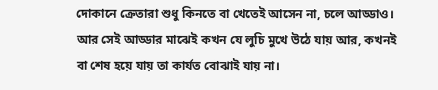দোকানে ক্রেতারা শুধু কিনতে বা খেতেই আসেন না, চলে আড্ডাও। আর সেই আড্ডার মাঝেই কখন যে লুচি মুখে উঠে যায় আর, কখনই বা শেষ হয়ে যায় তা কার্যত বোঝাই যায় না।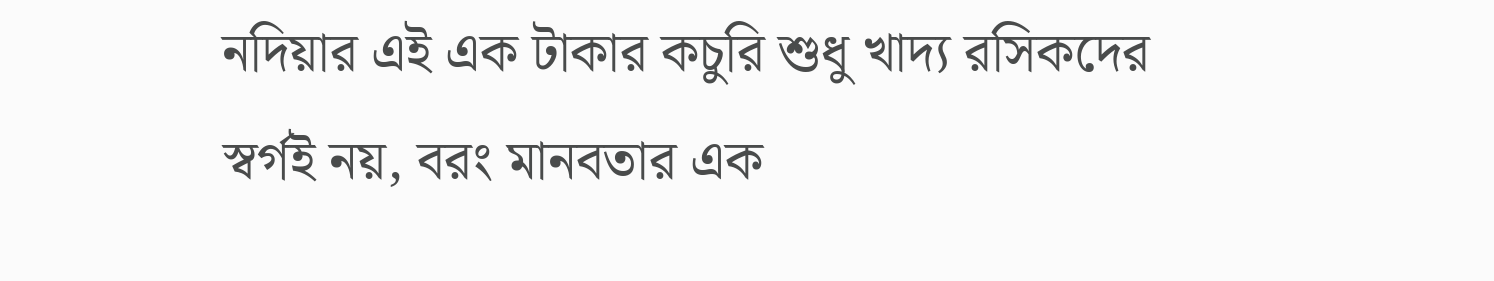নদিয়ার এই এক টাকার কচুরি শুধু খাদ্য রসিকদের স্বর্গই নয়, বরং মানবতার এক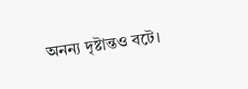অনন্য দৃষ্টান্তও বটে।